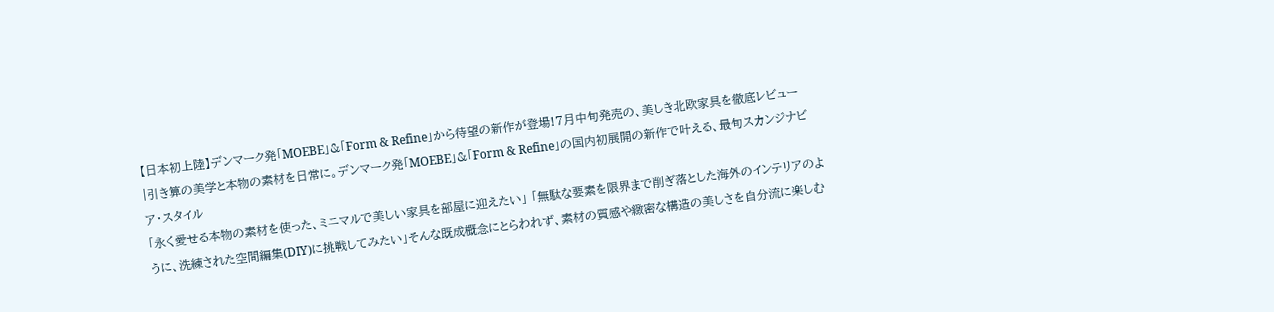【日本初上陸】デンマーク発「MOEBE」&「Form & Refine」から待望の新作が登場!7月中旬発売の、美しき北欧家具を徹底レビュー
|引き算の美学と本物の素材を日常に。デンマーク発「MOEBE」&「Form & Refine」の国内初展開の新作で叶える、最旬スカンジナビア・スタイル
「永く愛せる本物の素材を使った、ミニマルで美しい家具を部屋に迎えたい」 「無駄な要素を限界まで削ぎ落とした海外のインテリアのように、洗練された空間編集(DIY)に挑戦してみたい」そんな既成概念にとらわれず、素材の質感や緻密な構造の美しさを自分流に楽しむ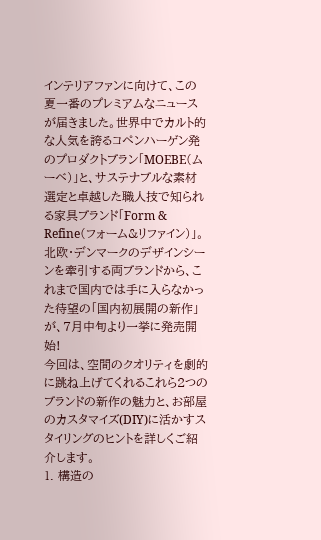インテリアファンに向けて、この夏一番のプレミアムなニュースが届きました。世界中でカルト的な人気を誇るコペンハーゲン発のプロダクトブラン「MOEBE(ムーベ)」と、サステナブルな素材選定と卓越した職人技で知られる家具ブランド「Form & Refine(フォーム&リファイン)」。北欧・デンマークのデザインシーンを牽引する両ブランドから、これまで国内では手に入らなかった待望の「国内初展開の新作」が、7月中旬より一挙に発売開始!
今回は、空間のクオリティを劇的に跳ね上げてくれるこれら2つのブランドの新作の魅力と、お部屋のカスタマイズ(DIY)に活かすスタイリングのヒントを詳しくご紹介します。
1. 構造の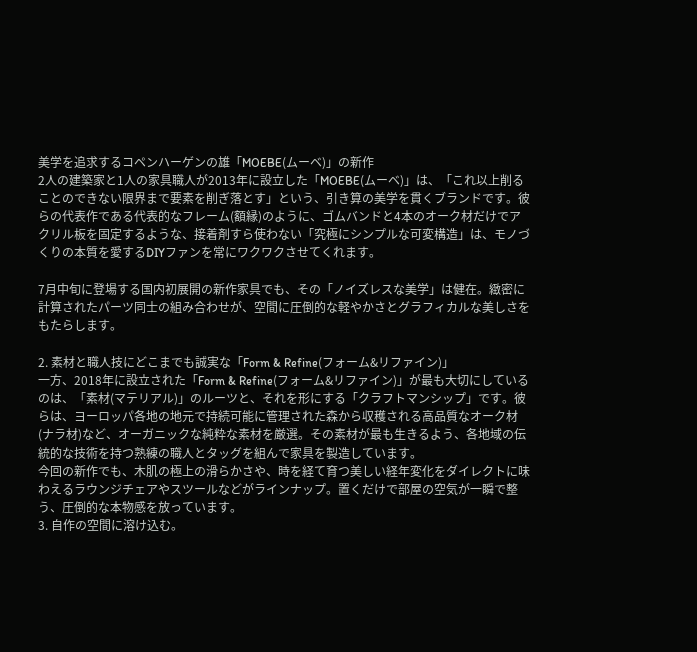美学を追求するコペンハーゲンの雄「MOEBE(ムーベ)」の新作
2人の建築家と1人の家具職人が2013年に設立した「MOEBE(ムーベ)」は、「これ以上削ることのできない限界まで要素を削ぎ落とす」という、引き算の美学を貫くブランドです。彼らの代表作である代表的なフレーム(額縁)のように、ゴムバンドと4本のオーク材だけでアクリル板を固定するような、接着剤すら使わない「究極にシンプルな可変構造」は、モノづくりの本質を愛するDIYファンを常にワクワクさせてくれます。

7月中旬に登場する国内初展開の新作家具でも、その「ノイズレスな美学」は健在。緻密に計算されたパーツ同士の組み合わせが、空間に圧倒的な軽やかさとグラフィカルな美しさをもたらします。

2. 素材と職人技にどこまでも誠実な「Form & Refine(フォーム&リファイン)」
一方、2018年に設立された「Form & Refine(フォーム&リファイン)」が最も大切にしているのは、「素材(マテリアル)」のルーツと、それを形にする「クラフトマンシップ」です。彼らは、ヨーロッパ各地の地元で持続可能に管理された森から収穫される高品質なオーク材(ナラ材)など、オーガニックな純粋な素材を厳選。その素材が最も生きるよう、各地域の伝統的な技術を持つ熟練の職人とタッグを組んで家具を製造しています。
今回の新作でも、木肌の極上の滑らかさや、時を経て育つ美しい経年変化をダイレクトに味わえるラウンジチェアやスツールなどがラインナップ。置くだけで部屋の空気が一瞬で整う、圧倒的な本物感を放っています。
3. 自作の空間に溶け込む。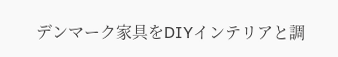デンマーク家具をDIYインテリアと調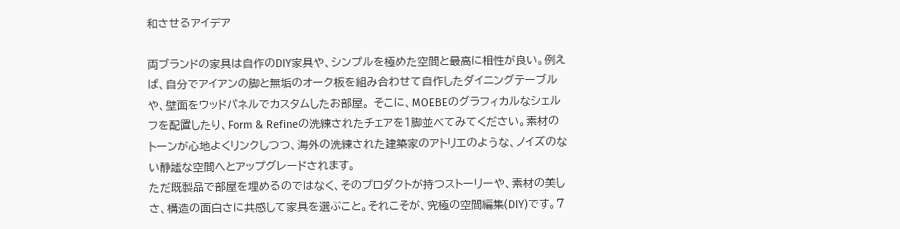和させるアイデア

両ブランドの家具は自作のDIY家具や、シンプルを極めた空間と最高に相性が良い。例えば、自分でアイアンの脚と無垢のオーク板を組み合わせて自作したダイニングテーブルや、壁面をウッドパネルでカスタムしたお部屋。 そこに、MOEBEのグラフィカルなシェルフを配置したり、Form & Refineの洗練されたチェアを1脚並べてみてください。素材のトーンが心地よくリンクしつつ、海外の洗練された建築家のアトリエのような、ノイズのない静謐な空間へとアップグレードされます。
ただ既製品で部屋を埋めるのではなく、そのプロダクトが持つストーリーや、素材の美しさ、構造の面白さに共感して家具を選ぶこと。それこそが、究極の空間編集(DIY)です。7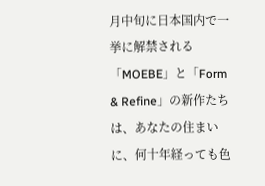月中旬に日本国内で一挙に解禁される「MOEBE」と「Form & Refine」の新作たちは、あなたの住まいに、何十年経っても色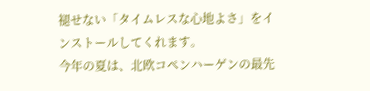褪せない「タイムレスな心地よさ」をインストールしてくれます。
今年の夏は、北欧コペンハーゲンの最先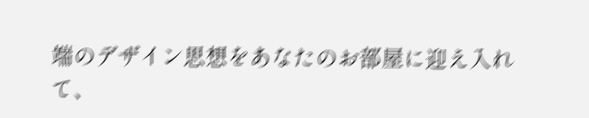端のデザイン思想をあなたのお部屋に迎え入れて、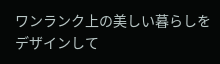ワンランク上の美しい暮らしをデザインして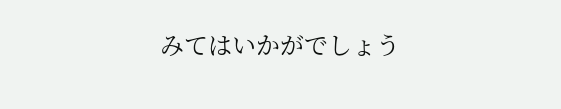みてはいかがでしょう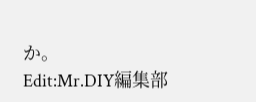か。
Edit:Mr.DIY編集部